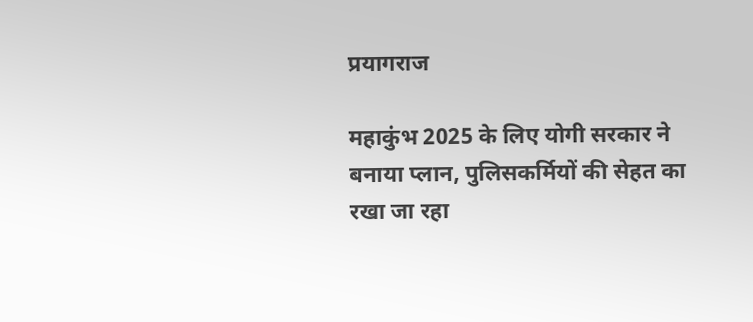प्रयागराज

महाकुंभ 2025 के लिए योगी सरकार ने बनाया प्लान, पुलिसकर्मियों की सेहत का रखा जा रहा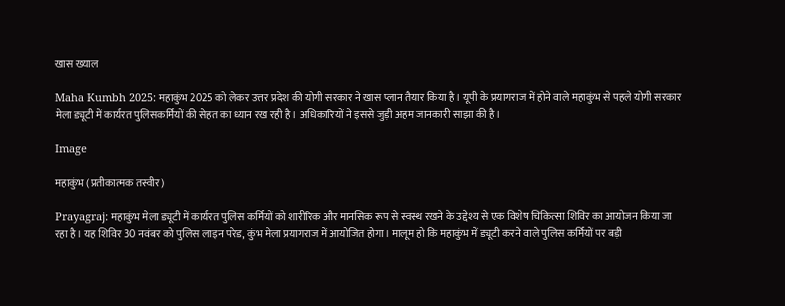खास ख्याल

Maha Kumbh 2025: महाकुंभ 2025 को लेकर उत्तर प्रदेश की योगी सरकार ने खास प्लान तैयार किया है। यूपी के प्रयागराज में होने वाले महाकुंभ से पहले योगी सरकार मेला ड्यूटी में कार्यरत पुलिसकर्मियों की सेहत का ध्यान रख रही है। अधिकारियों ने इससे जुड़ी अहम जानकारी साझा की है।

Image

महाकुंभ (प्रतीकात्मक तस्वीर)

Prayagraj: महाकुंभ मेला ड्यूटी में कार्यरत पुलिस कर्मियों को शारीरिक और मानसिक रूप से स्वस्थ रखने के उद्देश्य से एक विशेष चिकित्सा शिविर का आयोजन किया जा रहा है। यह शिविर 30 नवंबर को पुलिस लाइन परेड, कुंभ मेला प्रयागराज में आयोजित होगा। मालूम हो कि महाकुंभ में ड्यूटी करने वाले पुलिस कर्मियों पर बड़ी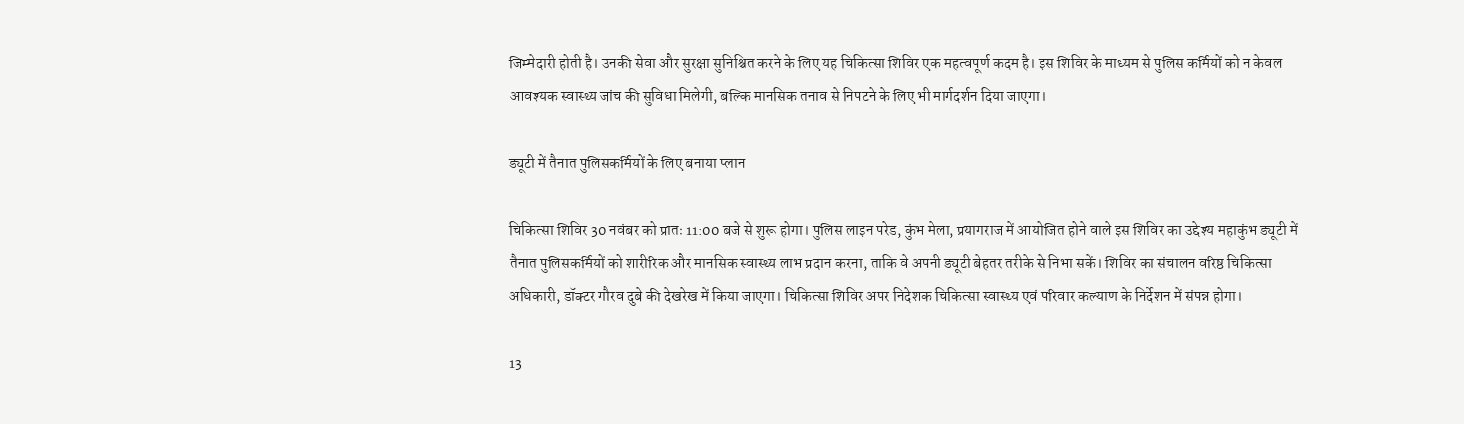जिम्मेदारी होती है। उनकी सेवा और सुरक्षा सुनिश्चित करने के लिए यह चिकित्सा शिविर एक महत्वपूर्ण कदम है। इस शिविर के माध्यम से पुलिस कर्मियों को न केवल आवश्यक स्वास्थ्य जांच की सुविधा मिलेगी, बल्कि मानसिक तनाव से निपटने के लिए भी मार्गदर्शन दिया जाएगा।

ड्यूटी में तैनात पुलिसकर्मियों के लिए बनाया प्लान

चिकित्सा शिविर 30 नवंबर को प्रातः 11:00 बजे से शुरू होगा। पुलिस लाइन परेड, कुंभ मेला, प्रयागराज में आयोजित होने वाले इस शिविर का उद्देश्य महाकुंभ ड्यूटी में तैनात पुलिसकर्मियों को शारीरिक और मानसिक स्वास्थ्य लाभ प्रदान करना, ताकि वे अपनी ड्यूटी बेहतर तरीके से निभा सकें। शिविर का संचालन वरिष्ठ चिकित्सा अधिकारी, डॉक्टर गौरव दुबे की देखरेख में किया जाएगा। चिकित्सा शिविर अपर निदेशक चिकित्सा स्वास्थ्य एवं परिवार कल्याण के निर्देशन में संपन्न होगा।

13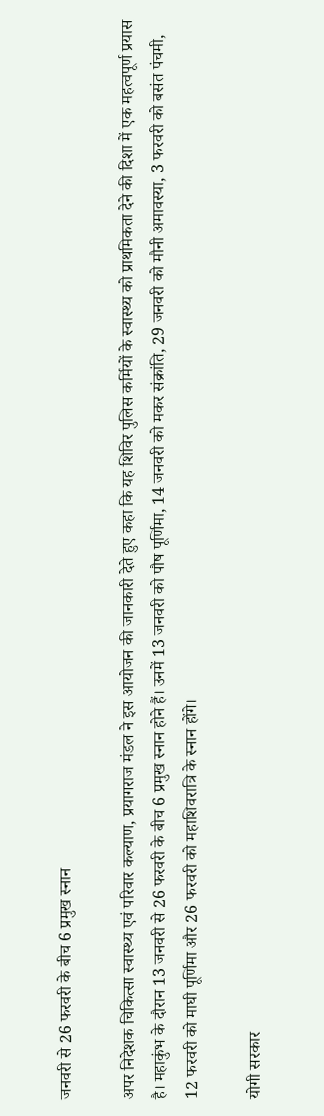जनवरी से 26 फरवरी के बीच 6 प्रमुख स्नान

अपर निदेशक चिकित्सा स्वास्थ्य एवं परिवार कल्याण, प्रयागराज मंडल ने इस आयोजन की जानकारी देते हुए कहा कि यह शिविर पुलिस कर्मियों के स्वास्थ्य को प्राथमिकता देने की दिशा में एक महत्वपूर्ण प्रयास है। महाकुंभ के दौरान 13 जनवरी से 26 फरवरी के बीच 6 प्रमुख स्नान होने हैं। उनमें 13 जनवरी को पौष पूर्णिमा, 14 जनवरी को मकर संक्रांति, 29 जनवरी को मौनी अमावस्या, 3 फरवरी को बसंत पंचमी, 12 फरवरी को माघी पूर्णिमा और 26 फरवरी को महाशिवरात्रि के स्नान होंगे।

योगी सरकार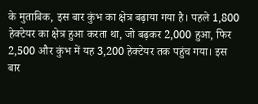के मुताबिक, इस बार कुंभ का क्षेत्र बढ़ाया गया है। पहले 1,800 हेक्टेयर का क्षेत्र हुआ करता था, जो बढ़कर 2,000 हुआ, फिर 2,500 और कुंभ में यह 3,200 हेक्टेयर तक पहुंच गया। इस बार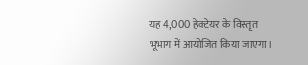यह 4,000 हेक्टेयर के विस्तृत भूभाग में आयोजित किया जाएगा।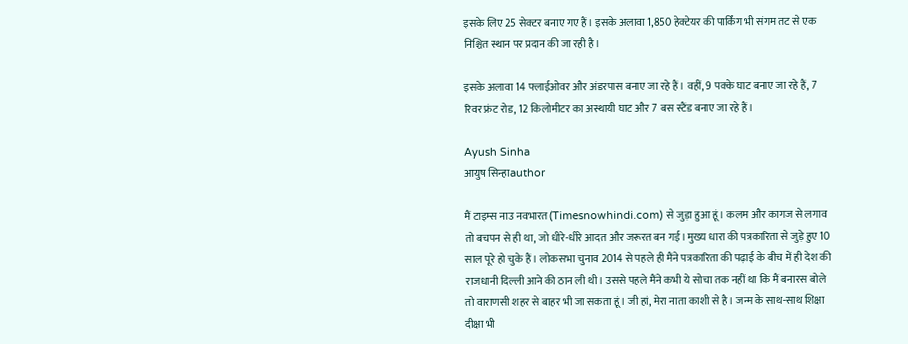इसके लिए 25 सेक्टर बनाए गए हैं। इसके अलावा 1,850 हेक्टेयर की पार्किंग भी संगम तट से एक निश्चित स्थान पर प्रदान की जा रही है।

इसके अलावा 14 फ्लाईओवर और अंडरपास बनाए जा रहे हैं। वहीं, 9 पक्के घाट बनाए जा रहे हैं, 7 रिवर फ्रंट रोड, 12 किलोमीटर का अस्थायी घाट और 7 बस स्टैंड बनाए जा रहे हैं।

Ayush Sinha
आयुष सिन्हाauthor

मैं टाइम्स नाउ नवभारत (Timesnowhindi.com) से जुड़ा हुआ हूं। कलम और कागज से लगाव तो बचपन से ही था, जो धीरे-धीरे आदत और जरूरत बन गई। मुख्य धारा की पत्रकारिता से जुड़े हुए 10 साल पूरे हो चुके हैं। लोकसभा चुनाव 2014 से पहले ही मैंने पत्रकारिता की पढ़ाई के बीच में ही देश की राजधानी दिल्ली आने की ठान ली थी। उससे पहले मैंने कभी ये सोचा तक नहीं था कि मैं बनारस बोले तो वाराणसी शहर से बाहर भी जा सकता हूं। जी हां, मेरा नाता काशी से है। जन्म के साथ-साथ शिक्षा दीक्षा भी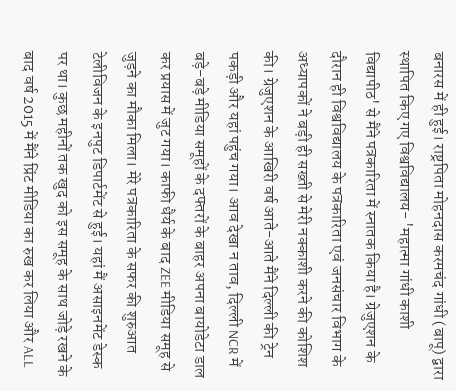बनारस में ही हुई। राष्ट्रपिता मोहनदास करमचंद गांधी (बापू) द्वारा स्थापित किए गए विश्वविद्यालय- 'महात्मा गांधी काशी विद्यापीठ' से मैंने पत्रकारिता में स्नातक किया है। ग्रेजुएशन के दौरान ही विश्वविद्यालय के पत्रकारिता एवं जनसंचार विभाग के अध्यापकों ने बड़ी ही सख्ती से मेरी नक्काशी करने की कोशिश की। ग्रेजुएशन के आखिरी वर्ष आते-आते मैंने दिल्ली की ट्रेन पकड़ी और यहां पहुंच गया। आव देखा न ताव, दिल्ली NCR में बड़े-बड़े मीडिया समूहों के दफ्तरों के बाहर अपना बायोडेटा डाल कर प्रयास में जुट गया। काफी धैर्य के बाद ZEE मीडिया समूह से जुड़ने का मौका मिला। मेरे पत्रकारिता के सफर की शुरुआत टेलीविजन के इनपुट डिपार्टमेंट से हुई। यहां मैं असाइनमेंट डेस्क पर था। कुछ महीनों तक खुद को इस समूह के साथ जोड़े रखने के बाद वर्ष 2015 में मैंने प्रिंट मीडिया का रुख कर लिया और ALL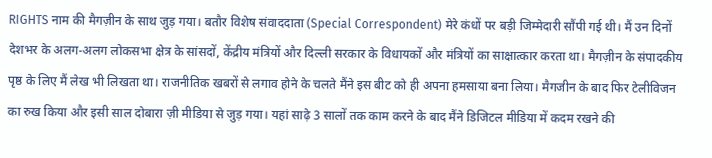RIGHTS नाम की मैगज़ीन के साथ जुड़ गया। बतौर विशेष संवाददाता (Special Correspondent) मेरे कंधों पर बड़ी जिम्मेदारी सौंपी गई थी। मैं उन दिनों देशभर के अलग-अलग लोकसभा क्षेत्र के सांसदों, केंद्रीय मंत्रियों और दिल्ली सरकार के विधायकों और मंत्रियों का साक्षात्कार करता था। मैगज़ीन के संपादकीय पृष्ठ के लिए मैं लेख भी लिखता था। राजनीतिक खबरों से लगाव होने के चलते मैंने इस बीट को ही अपना हमसाया बना लिया। मैगजीन के बाद फिर टेलीविजन का रुख किया और इसी साल दोबारा ज़ी मीडिया से जुड़ गया। यहां साढ़े 3 सालों तक काम करने के बाद मैंने डिजिटल मीडिया में कदम रखने की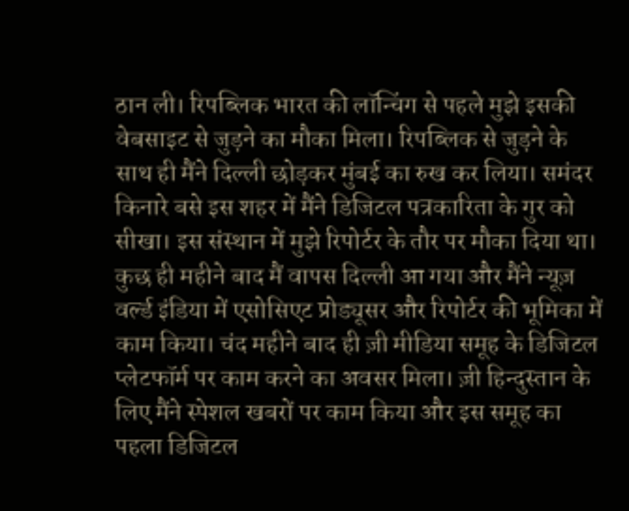ठान ली। रिपब्लिक भारत की लॉन्चिंग से पहले मुझे इसकी वेबसाइट से जुड़ने का मौका मिला। रिपब्लिक से जुड़ने के साथ ही मैंने दिल्ली छोड़कर मुंबई का रुख कर लिया। समंदर किनारे बसे इस शहर में मैंने डिजिटल पत्रकारिता के गुर को सीखा। इस संस्थान में मुझे रिपोर्टर के तौर पर मौका दिया था। कुछ ही महीने बाद मैं वापस दिल्ली आ गया और मैंने न्यूज़ वर्ल्ड इंडिया में एसोसिएट प्रोड्यूसर और रिपोर्टर की भूमिका में काम किया। चंद महीने बाद ही ज़ी मीडिया समूह के डिजिटल प्लेटफॉर्म पर काम करने का अवसर मिला। ज़ी हिन्दुस्तान के लिए मैंने स्पेशल खबरों पर काम किया और इस समूह का पहला डिजिटल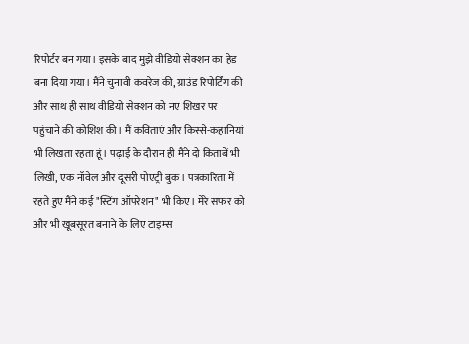रिपोर्टर बन गया। इसके बाद मुझे वीडियो सेक्शन का हेड बना दिया गया। मैंने चुनावी कवरेज की, ग्राउंड रिपोर्टिंग की और साथ ही साथ वीडियो सेक्शन को नए शिखर पर पहुंचाने की कोशिश की। मैं कविताएं और किस्से-कहानियां भी लिखता रहता हूं। पढ़ाई के दौरान ही मैंने दो किताबें भी लिखी, एक नॉवेल और दूसरी पोएट्री बुक। पत्रकारिता में रहते हुए मैंने कई "स्टिंग ऑपरेशन" भी किए। मेरे सफर को और भी खूबसूरत बनाने के लिए टाइम्स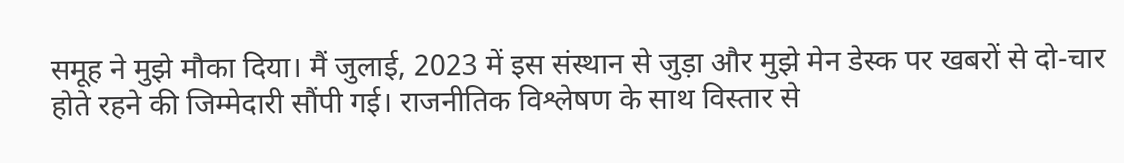समूह ने मुझे मौका दिया। मैं जुलाई, 2023 में इस संस्थान से जुड़ा और मुझे मेन डेस्क पर खबरों से दो-चार होते रहने की जिम्मेदारी सौंपी गई। राजनीतिक विश्लेषण के साथ विस्तार से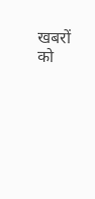खबरों को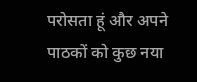परोसता हूं और अपने पाठकों को कुछ नया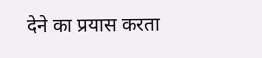देने का प्रयास करता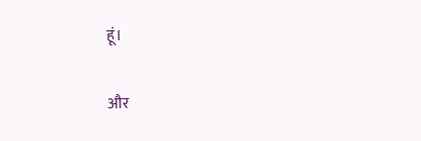हूं।

और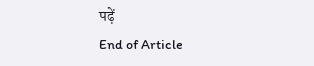पढ़ें
End of Article